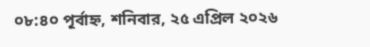০৮:৪০ পূর্বাহ্ন, শনিবার, ২৫ এপ্রিল ২০২৬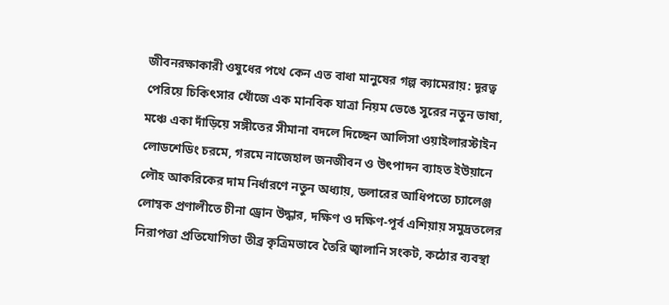জীবনরক্ষাকারী ওষুধের পথে কেন এত বাধা মানুষের গল্প ক্যামেরায়: দূরত্ব পেরিয়ে চিকিৎসার খোঁজে এক মানবিক যাত্রা নিয়ম ভেঙে সুরের নতুন ভাষা, মঞ্চে একা দাঁড়িয়ে সঙ্গীতের সীমানা বদলে দিচ্ছেন আলিসা ওয়াইলারস্টাইন লোডশেডিং চরমে, গরমে নাজেহাল জনজীবন ও উৎপাদন ব্যাহত ইউয়ানে লৌহ আকরিকের দাম নির্ধারণে নতুন অধ্যায়, ডলারের আধিপত্যে চ্যালেঞ্জ লোম্বক প্রণালীতে চীনা ড্রোন উদ্ধার, দক্ষিণ ও দক্ষিণ-পূর্ব এশিয়ায় সমুদ্রতলের নিরাপত্তা প্রতিযোগিতা তীব্র কৃত্রিমভাবে তৈরি জ্বালানি সংকট, কঠোর ব্যবস্থা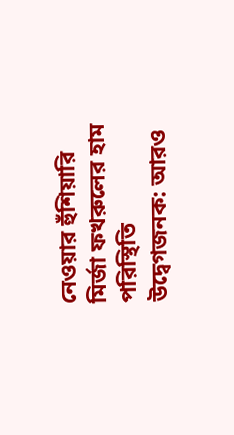নেওয়ার হুঁশিয়ারি মির্জা ফখরুলের হাম পরিস্থিতি উদ্বেগজনক: আরও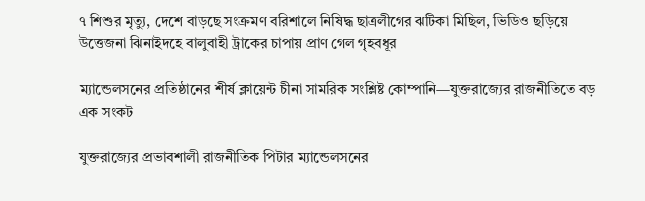৭ শিশুর মৃত্যু, দেশে বাড়ছে সংক্রমণ বরিশালে নিষিদ্ধ ছাত্রলীগের ঝটিকা মিছিল, ভিডিও ছড়িয়ে উত্তেজনা ঝিনাইদহে বালুবাহী ট্রাকের চাপায় প্রাণ গেল গৃহবধূর

ম্যান্ডেলসনের প্রতিষ্ঠানের শীর্ষ ক্লায়েন্ট চীনা সামরিক সংশ্লিষ্ট কোম্পানি—যুক্তরাজ্যের রাজনীতিতে বড় এক সংকট

যুক্তরাজ্যের প্রভাবশালী রাজনীতিক পিটার ম্যান্ডেলসনের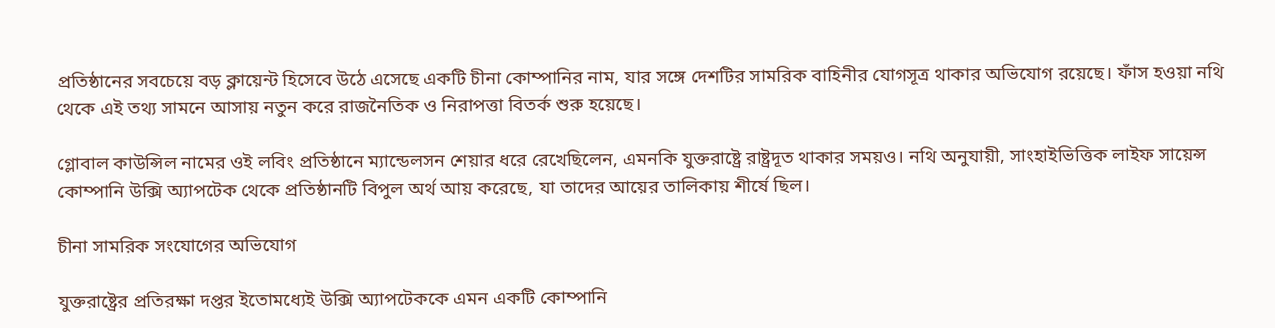প্রতিষ্ঠানের সবচেয়ে বড় ক্লায়েন্ট হিসেবে উঠে এসেছে একটি চীনা কোম্পানির নাম, যার সঙ্গে দেশটির সামরিক বাহিনীর যোগসূত্র থাকার অভিযোগ রয়েছে। ফাঁস হওয়া নথি থেকে এই তথ্য সামনে আসায় নতুন করে রাজনৈতিক ও নিরাপত্তা বিতর্ক শুরু হয়েছে।

গ্লোবাল কাউন্সিল নামের ওই লবিং প্রতিষ্ঠানে ম্যান্ডেলসন শেয়ার ধরে রেখেছিলেন, এমনকি যুক্তরাষ্ট্রে রাষ্ট্রদূত থাকার সময়ও। নথি অনুযায়ী, সাংহাইভিত্তিক লাইফ সায়েন্স কোম্পানি উক্সি অ্যাপটেক থেকে প্রতিষ্ঠানটি বিপুল অর্থ আয় করেছে, যা তাদের আয়ের তালিকায় শীর্ষে ছিল।

চীনা সামরিক সংযোগের অভিযোগ

যুক্তরাষ্ট্রের প্রতিরক্ষা দপ্তর ইতোমধ্যেই উক্সি অ্যাপটেককে এমন একটি কোম্পানি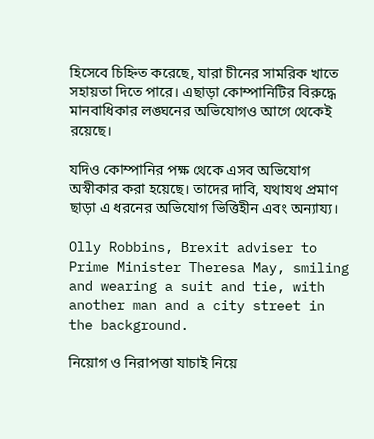হিসেবে চিহ্নিত করেছে, যারা চীনের সামরিক খাতে সহায়তা দিতে পারে। এছাড়া কোম্পানিটির বিরুদ্ধে মানবাধিকার লঙ্ঘনের অভিযোগও আগে থেকেই রয়েছে।

যদিও কোম্পানির পক্ষ থেকে এসব অভিযোগ অস্বীকার করা হয়েছে। তাদের দাবি, যথাযথ প্রমাণ ছাড়া এ ধরনের অভিযোগ ভিত্তিহীন এবং অন্যায্য।

Olly Robbins, Brexit adviser to Prime Minister Theresa May, smiling and wearing a suit and tie, with another man and a city street in the background.

নিয়োগ ও নিরাপত্তা যাচাই নিয়ে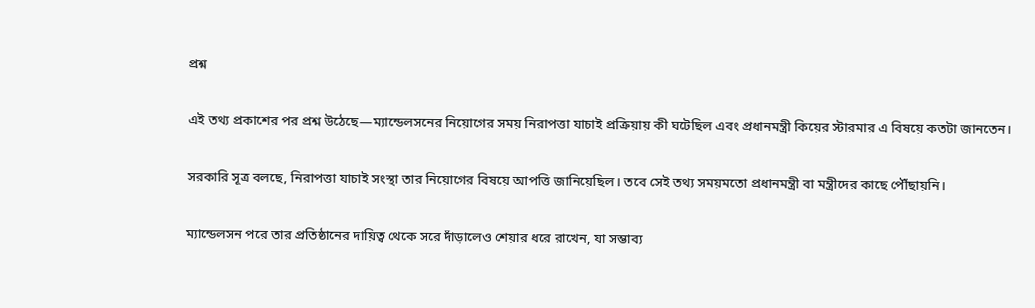প্রশ্ন

এই তথ্য প্রকাশের পর প্রশ্ন উঠেছে—ম্যান্ডেলসনের নিয়োগের সময় নিরাপত্তা যাচাই প্রক্রিয়ায় কী ঘটেছিল এবং প্রধানমন্ত্রী কিয়ের স্টারমার এ বিষয়ে কতটা জানতেন।

সরকারি সূত্র বলছে, নিরাপত্তা যাচাই সংস্থা তার নিয়োগের বিষয়ে আপত্তি জানিয়েছিল। তবে সেই তথ্য সময়মতো প্রধানমন্ত্রী বা মন্ত্রীদের কাছে পৌঁছায়নি।

ম্যান্ডেলসন পরে তার প্রতিষ্ঠানের দায়িত্ব থেকে সরে দাঁড়ালেও শেয়ার ধরে রাখেন, যা সম্ভাব্য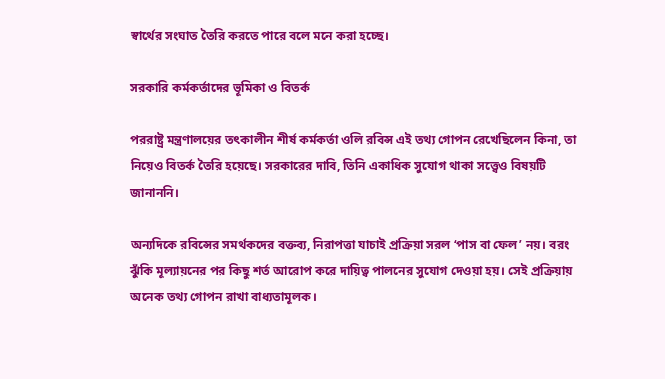স্বার্থের সংঘাত তৈরি করতে পারে বলে মনে করা হচ্ছে।

সরকারি কর্মকর্তাদের ভূমিকা ও বিতর্ক

পররাষ্ট্র মন্ত্রণালয়ের তৎকালীন শীর্ষ কর্মকর্তা ওলি রবিন্স এই তথ্য গোপন রেখেছিলেন কিনা, তা নিয়েও বিতর্ক তৈরি হয়েছে। সরকারের দাবি, তিনি একাধিক সুযোগ থাকা সত্ত্বেও বিষয়টি জানাননি।

অন্যদিকে রবিন্সের সমর্থকদের বক্তব্য, নিরাপত্তা যাচাই প্রক্রিয়া সরল ‘পাস বা ফেল’ নয়। বরং ঝুঁকি মূল্যায়নের পর কিছু শর্ত আরোপ করে দায়িত্ব পালনের সুযোগ দেওয়া হয়। সেই প্রক্রিয়ায় অনেক তথ্য গোপন রাখা বাধ্যতামূলক।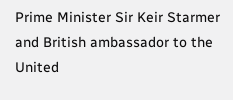Prime Minister Sir Keir Starmer and British ambassador to the United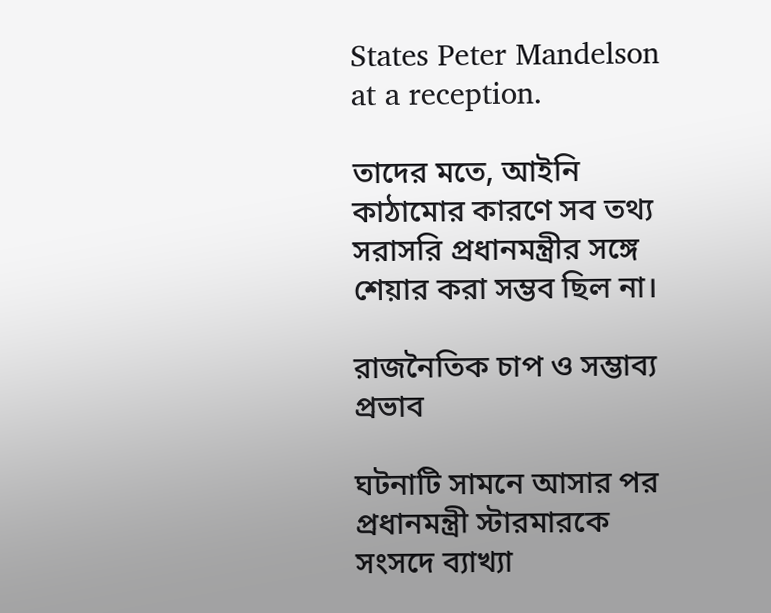States Peter Mandelson at a reception.

তাদের মতে, আইনি কাঠামোর কারণে সব তথ্য সরাসরি প্রধানমন্ত্রীর সঙ্গে শেয়ার করা সম্ভব ছিল না।

রাজনৈতিক চাপ ও সম্ভাব্য প্রভাব

ঘটনাটি সামনে আসার পর প্রধানমন্ত্রী স্টারমারকে সংসদে ব্যাখ্যা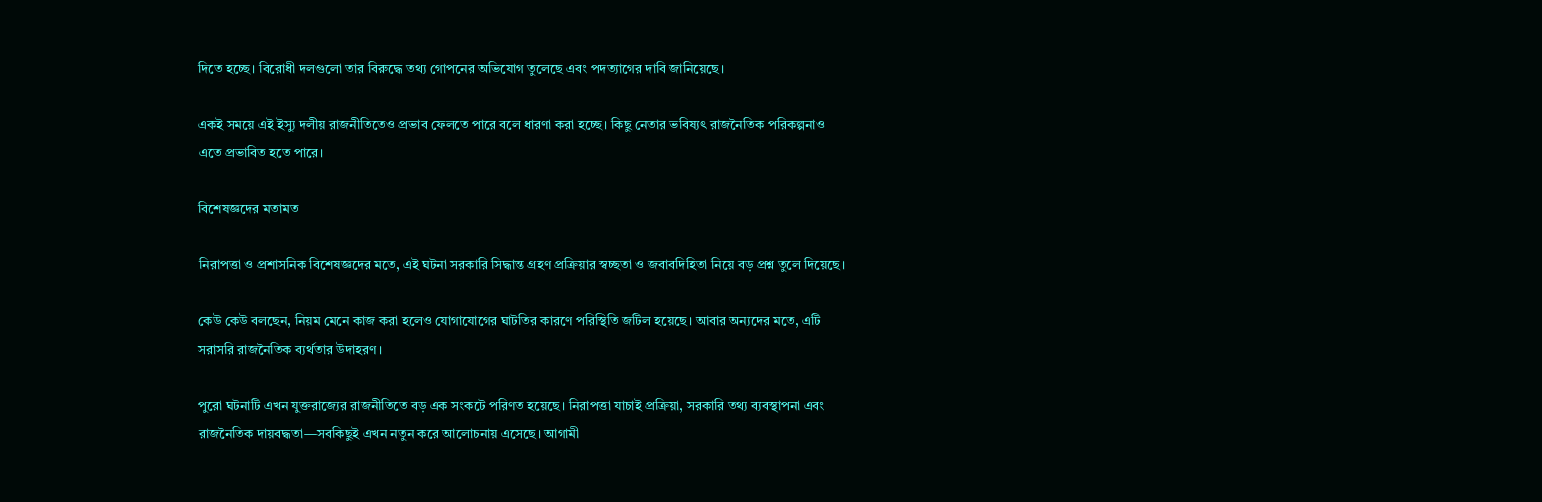দিতে হচ্ছে। বিরোধী দলগুলো তার বিরুদ্ধে তথ্য গোপনের অভিযোগ তুলেছে এবং পদত্যাগের দাবি জানিয়েছে।

একই সময়ে এই ইস্যু দলীয় রাজনীতিতেও প্রভাব ফেলতে পারে বলে ধারণা করা হচ্ছে। কিছু নেতার ভবিষ্যৎ রাজনৈতিক পরিকল্পনাও এতে প্রভাবিত হতে পারে।

বিশেষজ্ঞদের মতামত

নিরাপত্তা ও প্রশাসনিক বিশেষজ্ঞদের মতে, এই ঘটনা সরকারি সিদ্ধান্ত গ্রহণ প্রক্রিয়ার স্বচ্ছতা ও জবাবদিহিতা নিয়ে বড় প্রশ্ন তুলে দিয়েছে।

কেউ কেউ বলছেন, নিয়ম মেনে কাজ করা হলেও যোগাযোগের ঘাটতির কারণে পরিস্থিতি জটিল হয়েছে। আবার অন্যদের মতে, এটি সরাসরি রাজনৈতিক ব্যর্থতার উদাহরণ।

পুরো ঘটনাটি এখন যুক্তরাজ্যের রাজনীতিতে বড় এক সংকটে পরিণত হয়েছে। নিরাপত্তা যাচাই প্রক্রিয়া, সরকারি তথ্য ব্যবস্থাপনা এবং রাজনৈতিক দায়বদ্ধতা—সবকিছুই এখন নতুন করে আলোচনায় এসেছে। আগামী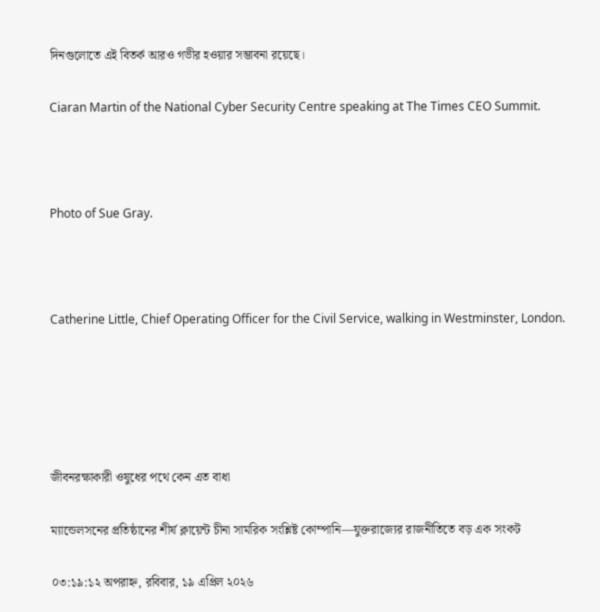দিনগুলোতে এই বিতর্ক আরও গভীর হওয়ার সম্ভাবনা রয়েছে।

Ciaran Martin of the National Cyber Security Centre speaking at The Times CEO Summit.



Photo of Sue Gray.



Catherine Little, Chief Operating Officer for the Civil Service, walking in Westminster, London.





জীবনরক্ষাকারী ওষুধের পথে কেন এত বাধা

ম্যান্ডেলসনের প্রতিষ্ঠানের শীর্ষ ক্লায়েন্ট চীনা সামরিক সংশ্লিষ্ট কোম্পানি—যুক্তরাজ্যের রাজনীতিতে বড় এক সংকট

০৩:১৯:১২ অপরাহ্ন, রবিবার, ১৯ এপ্রিল ২০২৬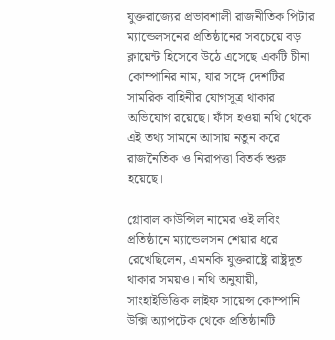যুক্তরাজ্যের প্রভাবশালী রাজনীতিক পিটার ম্যান্ডেলসনের প্রতিষ্ঠানের সবচেয়ে বড় ক্লায়েন্ট হিসেবে উঠে এসেছে একটি চীনা কোম্পানির নাম, যার সঙ্গে দেশটির সামরিক বাহিনীর যোগসূত্র থাকার অভিযোগ রয়েছে। ফাঁস হওয়া নথি থেকে এই তথ্য সামনে আসায় নতুন করে রাজনৈতিক ও নিরাপত্তা বিতর্ক শুরু হয়েছে।

গ্লোবাল কাউন্সিল নামের ওই লবিং প্রতিষ্ঠানে ম্যান্ডেলসন শেয়ার ধরে রেখেছিলেন, এমনকি যুক্তরাষ্ট্রে রাষ্ট্রদূত থাকার সময়ও। নথি অনুযায়ী, সাংহাইভিত্তিক লাইফ সায়েন্স কোম্পানি উক্সি অ্যাপটেক থেকে প্রতিষ্ঠানটি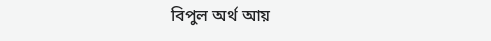বিপুল অর্থ আয়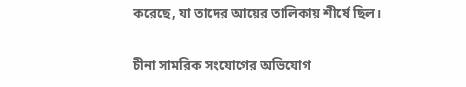করেছে, যা তাদের আয়ের তালিকায় শীর্ষে ছিল।

চীনা সামরিক সংযোগের অভিযোগ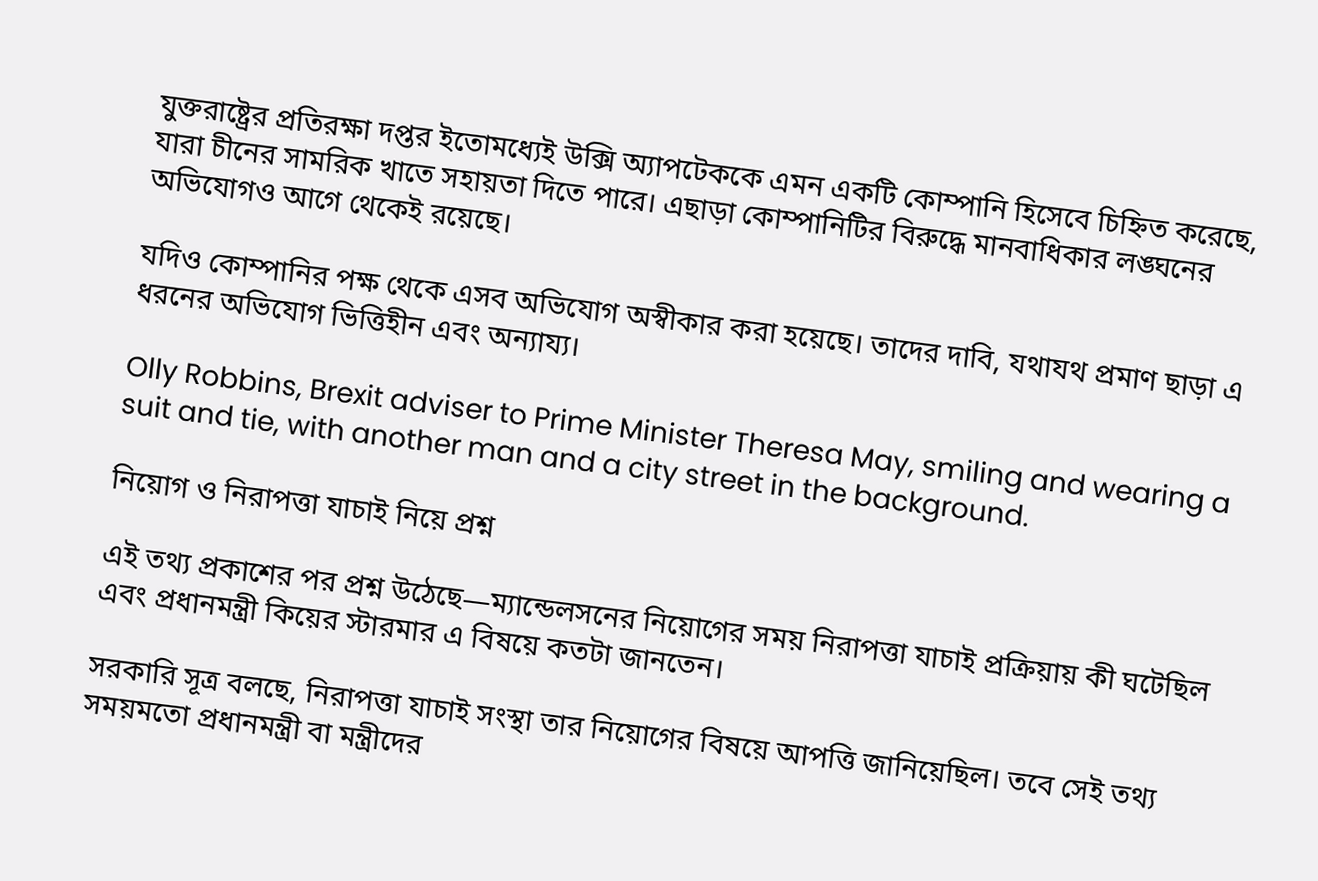যুক্তরাষ্ট্রের প্রতিরক্ষা দপ্তর ইতোমধ্যেই উক্সি অ্যাপটেককে এমন একটি কোম্পানি হিসেবে চিহ্নিত করেছে, যারা চীনের সামরিক খাতে সহায়তা দিতে পারে। এছাড়া কোম্পানিটির বিরুদ্ধে মানবাধিকার লঙ্ঘনের অভিযোগও আগে থেকেই রয়েছে।

যদিও কোম্পানির পক্ষ থেকে এসব অভিযোগ অস্বীকার করা হয়েছে। তাদের দাবি, যথাযথ প্রমাণ ছাড়া এ ধরনের অভিযোগ ভিত্তিহীন এবং অন্যায্য।

Olly Robbins, Brexit adviser to Prime Minister Theresa May, smiling and wearing a suit and tie, with another man and a city street in the background.

নিয়োগ ও নিরাপত্তা যাচাই নিয়ে প্রশ্ন

এই তথ্য প্রকাশের পর প্রশ্ন উঠেছে—ম্যান্ডেলসনের নিয়োগের সময় নিরাপত্তা যাচাই প্রক্রিয়ায় কী ঘটেছিল এবং প্রধানমন্ত্রী কিয়ের স্টারমার এ বিষয়ে কতটা জানতেন।

সরকারি সূত্র বলছে, নিরাপত্তা যাচাই সংস্থা তার নিয়োগের বিষয়ে আপত্তি জানিয়েছিল। তবে সেই তথ্য সময়মতো প্রধানমন্ত্রী বা মন্ত্রীদের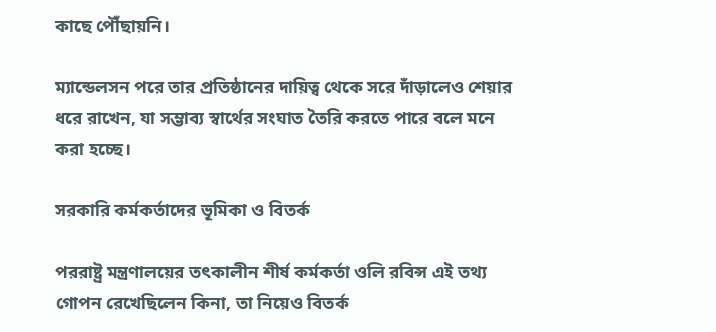কাছে পৌঁছায়নি।

ম্যান্ডেলসন পরে তার প্রতিষ্ঠানের দায়িত্ব থেকে সরে দাঁড়ালেও শেয়ার ধরে রাখেন, যা সম্ভাব্য স্বার্থের সংঘাত তৈরি করতে পারে বলে মনে করা হচ্ছে।

সরকারি কর্মকর্তাদের ভূমিকা ও বিতর্ক

পররাষ্ট্র মন্ত্রণালয়ের তৎকালীন শীর্ষ কর্মকর্তা ওলি রবিন্স এই তথ্য গোপন রেখেছিলেন কিনা, তা নিয়েও বিতর্ক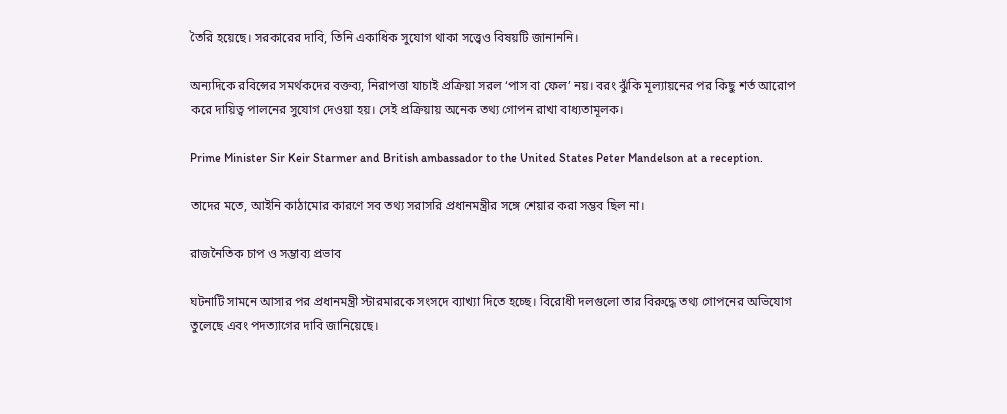তৈরি হয়েছে। সরকারের দাবি, তিনি একাধিক সুযোগ থাকা সত্ত্বেও বিষয়টি জানাননি।

অন্যদিকে রবিন্সের সমর্থকদের বক্তব্য, নিরাপত্তা যাচাই প্রক্রিয়া সরল ‘পাস বা ফেল’ নয়। বরং ঝুঁকি মূল্যায়নের পর কিছু শর্ত আরোপ করে দায়িত্ব পালনের সুযোগ দেওয়া হয়। সেই প্রক্রিয়ায় অনেক তথ্য গোপন রাখা বাধ্যতামূলক।

Prime Minister Sir Keir Starmer and British ambassador to the United States Peter Mandelson at a reception.

তাদের মতে, আইনি কাঠামোর কারণে সব তথ্য সরাসরি প্রধানমন্ত্রীর সঙ্গে শেয়ার করা সম্ভব ছিল না।

রাজনৈতিক চাপ ও সম্ভাব্য প্রভাব

ঘটনাটি সামনে আসার পর প্রধানমন্ত্রী স্টারমারকে সংসদে ব্যাখ্যা দিতে হচ্ছে। বিরোধী দলগুলো তার বিরুদ্ধে তথ্য গোপনের অভিযোগ তুলেছে এবং পদত্যাগের দাবি জানিয়েছে।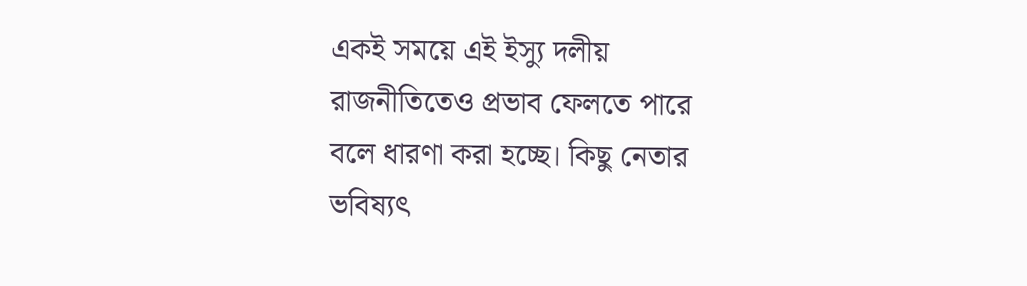একই সময়ে এই ইস্যু দলীয় রাজনীতিতেও প্রভাব ফেলতে পারে বলে ধারণা করা হচ্ছে। কিছু নেতার ভবিষ্যৎ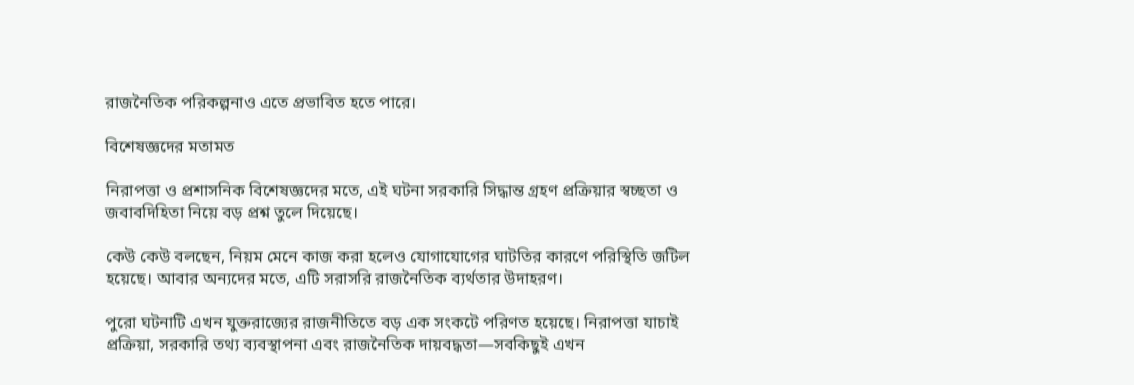রাজনৈতিক পরিকল্পনাও এতে প্রভাবিত হতে পারে।

বিশেষজ্ঞদের মতামত

নিরাপত্তা ও প্রশাসনিক বিশেষজ্ঞদের মতে, এই ঘটনা সরকারি সিদ্ধান্ত গ্রহণ প্রক্রিয়ার স্বচ্ছতা ও জবাবদিহিতা নিয়ে বড় প্রশ্ন তুলে দিয়েছে।

কেউ কেউ বলছেন, নিয়ম মেনে কাজ করা হলেও যোগাযোগের ঘাটতির কারণে পরিস্থিতি জটিল হয়েছে। আবার অন্যদের মতে, এটি সরাসরি রাজনৈতিক ব্যর্থতার উদাহরণ।

পুরো ঘটনাটি এখন যুক্তরাজ্যের রাজনীতিতে বড় এক সংকটে পরিণত হয়েছে। নিরাপত্তা যাচাই প্রক্রিয়া, সরকারি তথ্য ব্যবস্থাপনা এবং রাজনৈতিক দায়বদ্ধতা—সবকিছুই এখন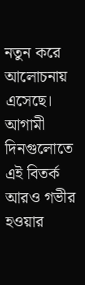নতুন করে আলোচনায় এসেছে। আগামী দিনগুলোতে এই বিতর্ক আরও গভীর হওয়ার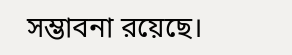সম্ভাবনা রয়েছে।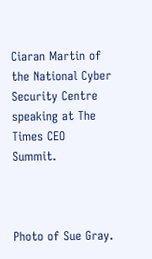Ciaran Martin of the National Cyber Security Centre speaking at The Times CEO Summit.



Photo of Sue Gray.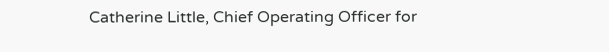Catherine Little, Chief Operating Officer for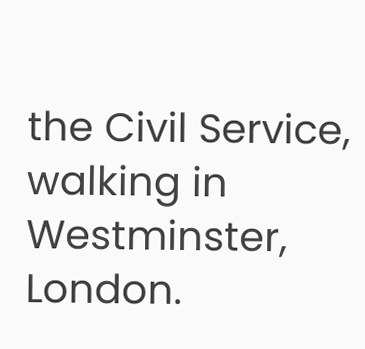the Civil Service, walking in Westminster, London.